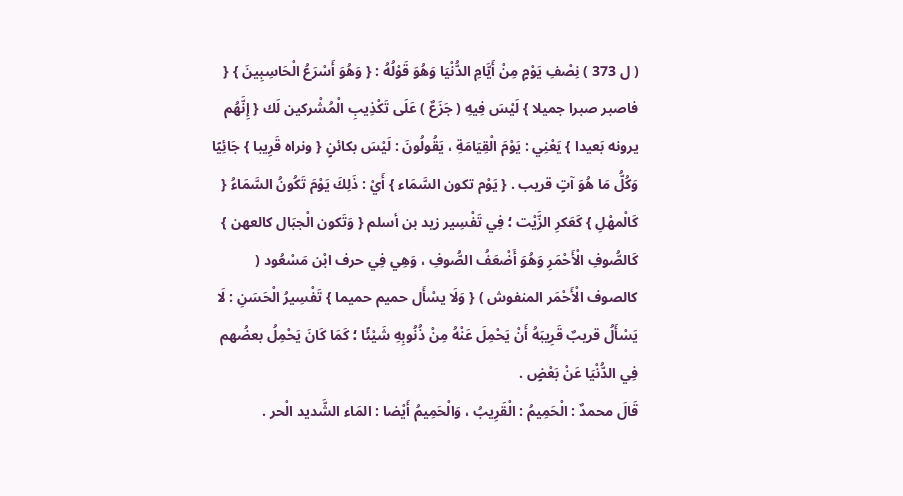( ل 373 ) نِصْفِ يَوْمٍ مِنْ أَيَّامِ الدُّنْيَا وَهُوَ قَوْلُهُ : { وَهُوَ أَسْرَعُ الْحَاسِبِينَ } { فاصبر صبرا جميلا } لَيْسَ فِيهِ ( جَزَعٌ ) عَلَى تَكْذِيبِ الْمُشْركين لَك { إِنَّهُم يرونه بَعيدا } يَعْنِي : يَوْمَ الْقِيَامَةِ ، يَقُولُونَ : لَيْسَ بكائنٍ { ونراه قَرِيبا } جَائِيًا وَكُلُّ مَا هُوَ آتٍ قريب . { يَوْم تكون السَّمَاء } أَيْ : ذَلِكَ يَوْمَ تَكُونُ السَّمَاءُ { كَالْمهْلِ } كَعَكرِ الزَّيْت ؛ فِي تَفْسِير زيد بن أسلم { وَتَكون الْجبَال كالعهن } كَالصُّوفِ الْأَحْمَرِ وَهُوَ أَضْعَفُ الصُّوفِ ، وَهِي فِي حرف ابْن مَسْعُود ( كالصوف الْأَحْمَر المنفوش ) { وَلَا يسْأَل حميم حميما } تَفْسِيرُ الْحَسَنِ : لَا يَسْأَلُ قريبٌ قَرِيبَهُ أَنْ يَحْمِلَ عَنْهُ مِنْ ذُنُوبِهِ شَيْئًا ؛ كَمَا كَانَ يَحْمِلُ بعضُهم فِي الدُّنْيَا عَنْ بَعْضٍ .
قَالَ محمدٌ : الْحَمِيمُ : الْقَرِيبُ ، وَالْحَمِيمُ أَيْضا : المَاء الشَّديد الْحر .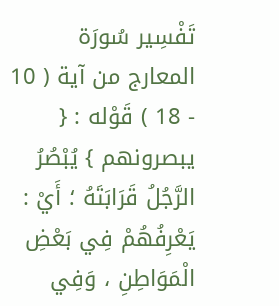تَفْسِير سُورَة المعارج من آية ( 10 - 18 ) قَوْله : { يبصرونهم } يُبْصُرُ الرَّجُلُ قَرَابَتَهُ ؛ أَيْ : يَعْرِفُهُمْ فِي بَعْضِ الْمَوَاطِنِ ، وَفِي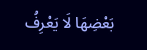بَعْضِهَا لَا يَعْرِفُ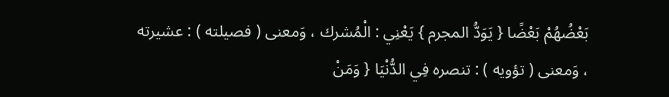بَعْضُهُمْ بَعْضًا { يَوَدُّ المجرم } يَعْنِي : الْمُشرك ، وَمعنى ( فصيلته ) : عشيرته ، وَمعنى ( تؤويه ) : تنصره فِي الدُّنْيَا { وَمَنْ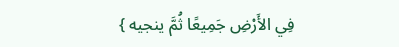فِي الأَرْضِ جَمِيعًا ثُمَّ ينجيه }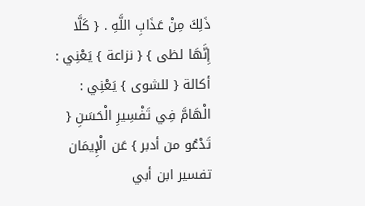ذَلِكَ مِنْ عَذَابِ اللَّهِ . { كَلَّا إِنَّهَا لظى } { نزاعة } يَعْنِي : أكالة { للشوى } يَعْنِي : الْهَامَّ فِي تَفْسِيرِ الْحَسَنِ { تَدْعُو من أدبر } عَن الْإِيمَان
تفسير ابن أبي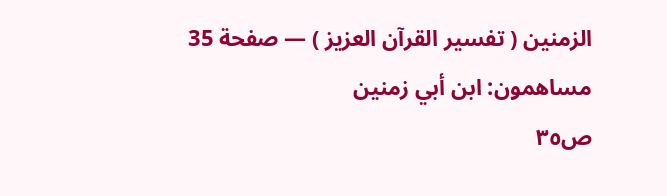الزمنين ( تفسير القرآن العزيز ) — صفحة 35
مساهمون: ابن أبي زمنين
ص٣٥